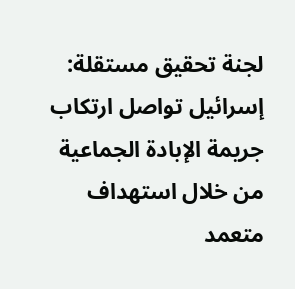لجنة تحقيق مستقلة: إسرائيل تواصل ارتكاب جريمة الإبادة الجماعية من خلال استهداف متعمد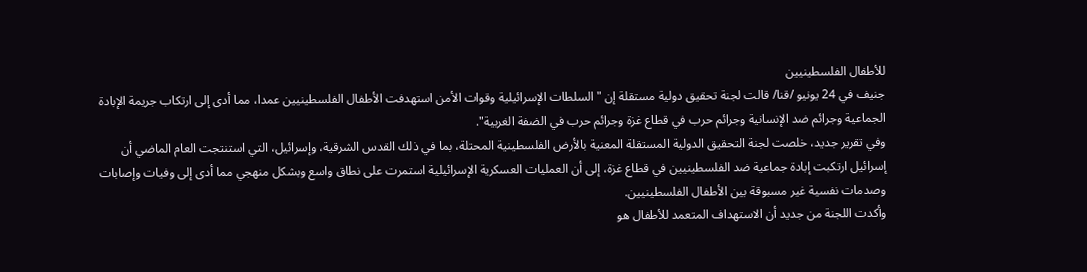للأطفال الفلسطينيين
جنيف في 24 يونيو /قنا/ قالت لجنة تحقيق دولية مستقلة إن "السلطات الإسرائيلية وقوات الأمن استهدفت الأطفال الفلسطينيين عمدا، مما أدى إلى ارتكاب جريمة الإبادة الجماعية وجرائم ضد الإنسانية وجرائم حرب في قطاع غزة وجرائم حرب في الضفة الغربية".
وفي تقرير جديد، خلصت لجنة التحقيق الدولية المستقلة المعنية بالأرض الفلسطينية المحتلة، بما في ذلك القدس الشرقية، وإسرائيل، التي استنتجت العام الماضي أن إسرائيل ارتكبت إبادة جماعية ضد الفلسطينيين في قطاع غزة، إلى أن العمليات العسكرية الإسرائيلية استمرت على نطاق واسع وبشكل منهجي مما أدى إلى وفيات وإصابات وصدمات نفسية غير مسبوقة بين الأطفال الفلسطينيين.
وأكدت اللجنة من جديد أن الاستهداف المتعمد للأطفال هو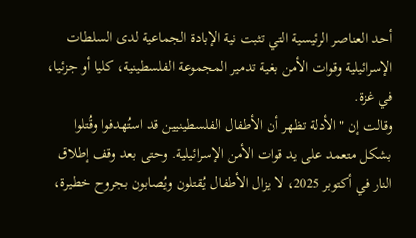أحد العناصر الرئيسية التي تثبت نية الإبادة الجماعية لدى السلطات الإسرائيلية وقوات الأمن بغية تدمير المجموعة الفلسطينية، كليا أو جزئيا، في غزة.
وقالت إن "الأدلة تظهر أن الأطفال الفلسطينيين قد استُهدفوا وقُتلوا بشكل متعمد على يد قوات الأمن الإسرائيلية. وحتى بعد وقف إطلاق النار في أكتوبر 2025، لا يزال الأطفال يُقتلون ويُصابون بجروح خطيرة،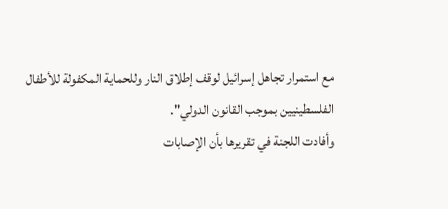مع استمرار تجاهل إسرائيل لوقف إطلاق النار وللحماية المكفولة للأطفال الفلسطينيين بموجب القانون الدولي".
وأفادت اللجنة في تقريرها بأن الإصابات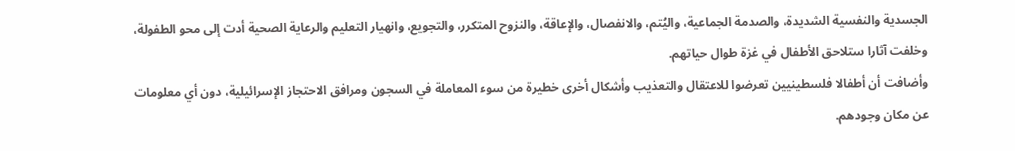الجسدية والنفسية الشديدة، والصدمة الجماعية، واليُتم، والانفصال، والإعاقة، والنزوح المتكرر، والتجويع، وانهيار التعليم والرعاية الصحية أدت إلى محو الطفولة، وخلفت آثارا ستلاحق الأطفال في غزة طوال حياتهم.
وأضافت أن أطفالا فلسطينيين تعرضوا للاعتقال والتعذيب وأشكال أخرى خطيرة من سوء المعاملة في السجون ومرافق الاحتجاز الإسرائيلية، دون أي معلومات عن مكان وجودهم.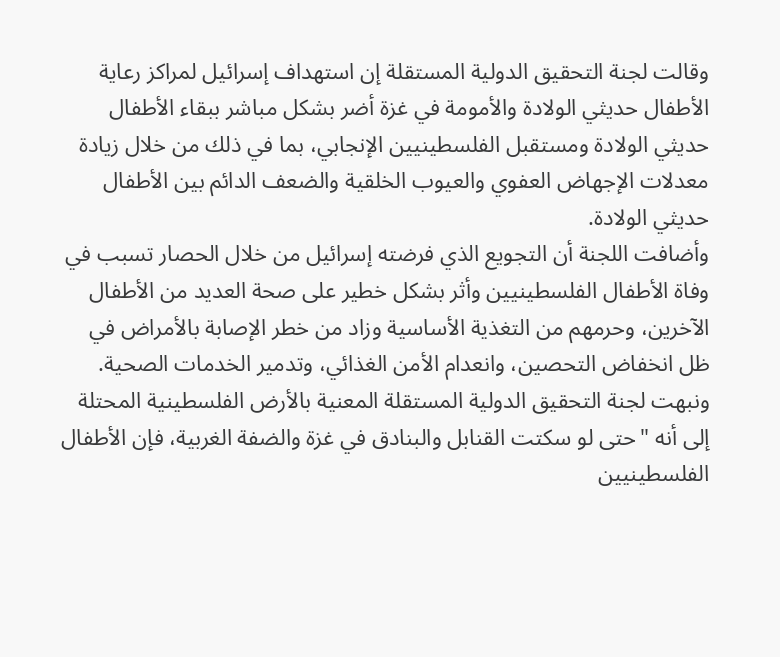وقالت لجنة التحقيق الدولية المستقلة إن استهداف إسرائيل لمراكز رعاية الأطفال حديثي الولادة والأمومة في غزة أضر بشكل مباشر ببقاء الأطفال حديثي الولادة ومستقبل الفلسطينيين الإنجابي، بما في ذلك من خلال زيادة معدلات الإجهاض العفوي والعيوب الخلقية والضعف الدائم بين الأطفال حديثي الولادة.
وأضافت اللجنة أن التجويع الذي فرضته إسرائيل من خلال الحصار تسبب في وفاة الأطفال الفلسطينيين وأثر بشكل خطير على صحة العديد من الأطفال الآخرين، وحرمهم من التغذية الأساسية وزاد من خطر الإصابة بالأمراض في ظل انخفاض التحصين، وانعدام الأمن الغذائي، وتدمير الخدمات الصحية.
ونبهت لجنة التحقيق الدولية المستقلة المعنية بالأرض الفلسطينية المحتلة إلى أنه "حتى لو سكتت القنابل والبنادق في غزة والضفة الغربية، فإن الأطفال الفلسطينيين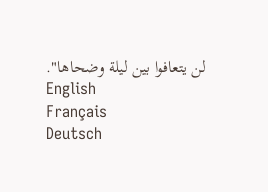لن يتعافوا بين ليلة وضحاها".
English
Français
Deutsch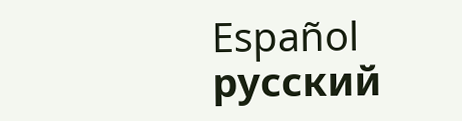Español
русский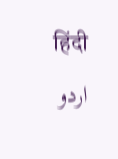हिंदी
اردو